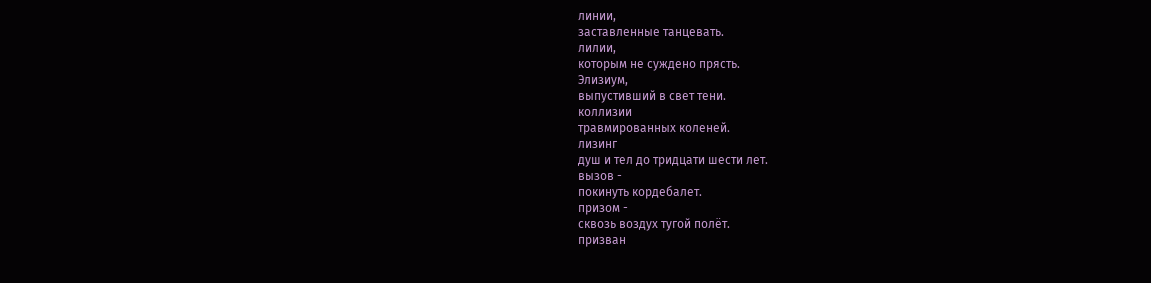линии,
заставленные танцевать.
лилии,
которым не суждено прясть.
Элизиум,
выпустивший в свет тени.
коллизии
травмированных коленей.
лизинг
душ и тел до тридцати шести лет.
вызов -
покинуть кордебалет.
призом -
сквозь воздух тугой полёт.
призван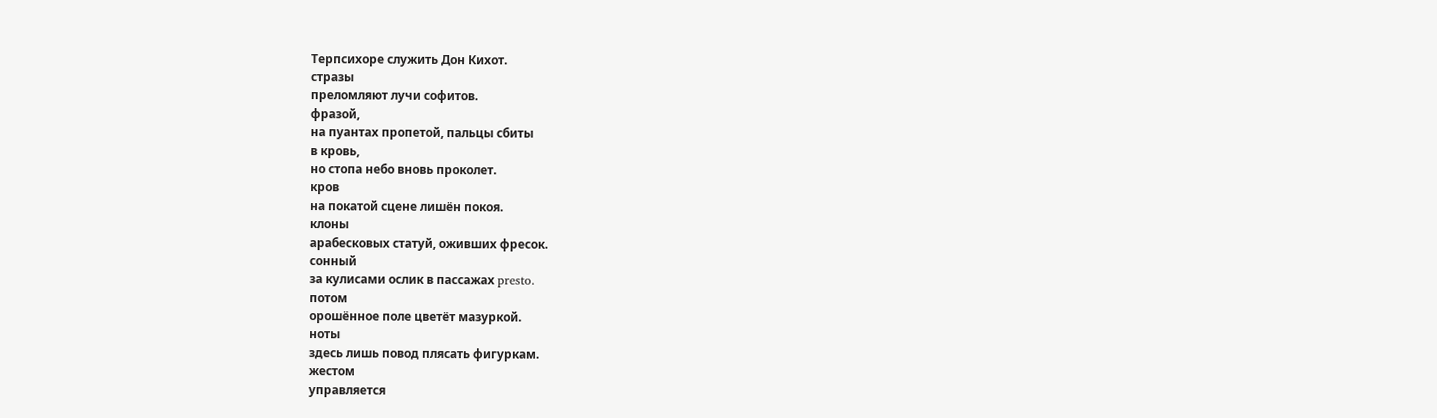Терпсихоре служить Дон Кихот.
стразы
преломляют лучи софитов.
фразой,
на пуантах пропетой, пальцы сбиты
в кровь,
но стопа небо вновь проколет.
кров
на покатой сцене лишён покоя.
клоны
арабесковых статуй, оживших фресок.
сонный
за кулисами ослик в пассажах presto.
потом
орошённое поле цветёт мазуркой.
ноты
здесь лишь повод плясать фигуркам.
жестом
управляется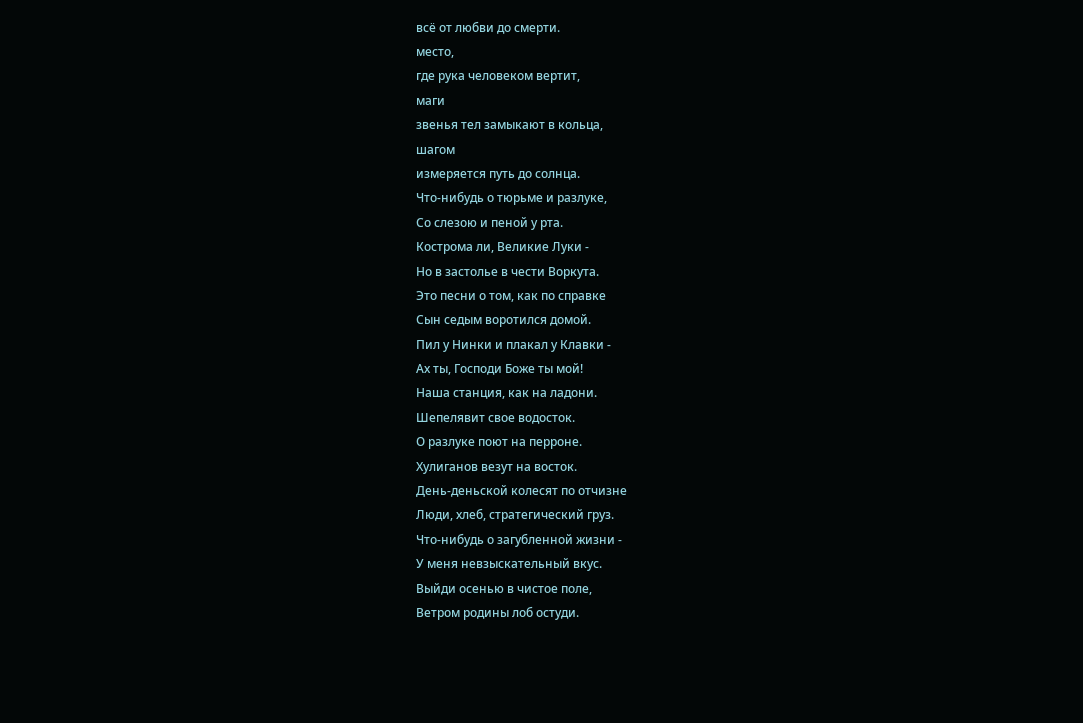всё от любви до смерти.
место,
где рука человеком вертит,
маги
звенья тел замыкают в кольца,
шагом
измеряется путь до солнца.
Что-нибудь о тюрьме и разлуке,
Со слезою и пеной у рта.
Кострома ли, Великие Луки -
Но в застолье в чести Воркута.
Это песни о том, как по справке
Сын седым воротился домой.
Пил у Нинки и плакал у Клавки -
Ах ты, Господи Боже ты мой!
Наша станция, как на ладони.
Шепелявит свое водосток.
О разлуке поют на перроне.
Хулиганов везут на восток.
День-деньской колесят по отчизне
Люди, хлеб, стратегический груз.
Что-нибудь о загубленной жизни -
У меня невзыскательный вкус.
Выйди осенью в чистое поле,
Ветром родины лоб остуди.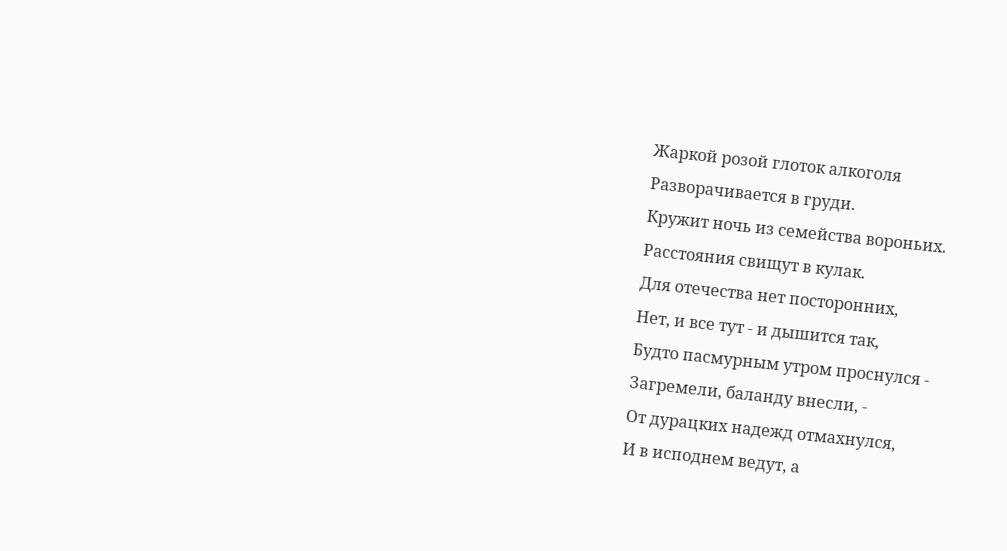Жаркой розой глоток алкоголя
Разворачивается в груди.
Кружит ночь из семейства вороньих.
Расстояния свищут в кулак.
Для отечества нет посторонних,
Нет, и все тут - и дышится так,
Будто пасмурным утром проснулся -
Загремели, баланду внесли, -
От дурацких надежд отмахнулся,
И в исподнем ведут, а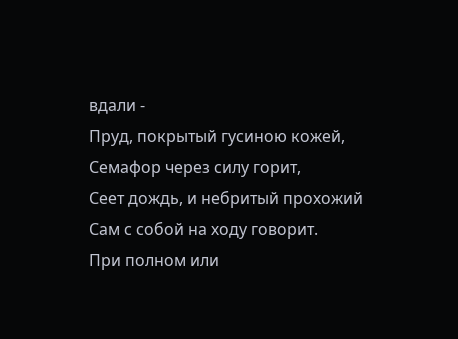вдали -
Пруд, покрытый гусиною кожей,
Семафор через силу горит,
Сеет дождь, и небритый прохожий
Сам с собой на ходу говорит.
При полном или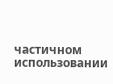частичном использовании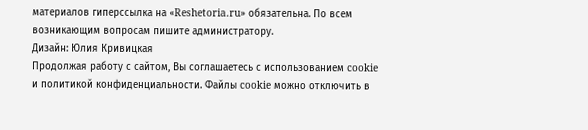материалов гиперссылка на «Reshetoria.ru» обязательна. По всем возникающим вопросам пишите администратору.
Дизайн: Юлия Кривицкая
Продолжая работу с сайтом, Вы соглашаетесь с использованием cookie и политикой конфиденциальности. Файлы cookie можно отключить в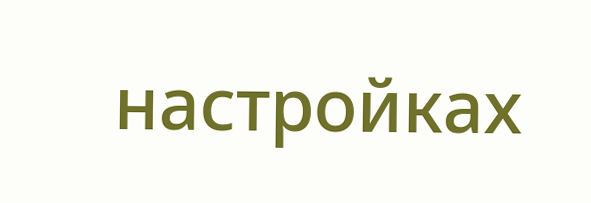настройках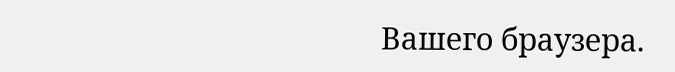Вашего браузера.